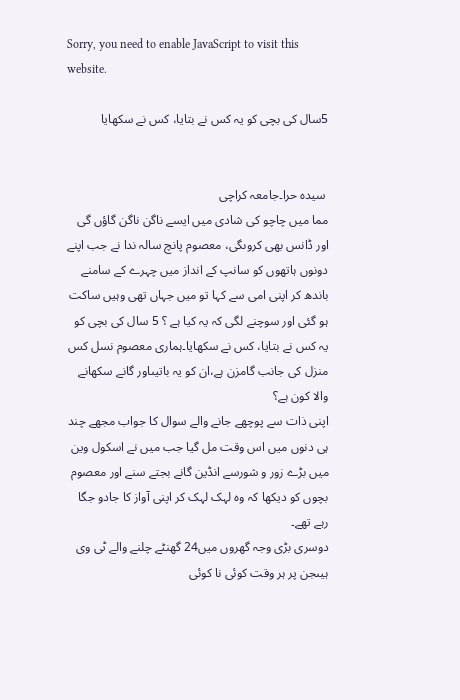Sorry, you need to enable JavaScript to visit this website.

5سال کی بچی کو یہ کس نے بتایا، کس نے سکھایا


 سیدہ حرا۔جامعہ کراچی
مما میں چاچو کی شادی میں ایسے ناگن ناگن گاؤں گی اور ڈانس بھی کروںگی، معصوم پانچ سالہ ندا نے جب اپنے دونوں ہاتھوں کو سانپ کے انداز میں چہرے کے سامنے باندھ کر اپنی امی سے کہا تو میں جہاں تھی وہیں ساکت ہو گئی اور سوچنے لگی کہ یہ کیا ہے ؟ 5 سال کی بچی کو یہ کس نے بتایا، کس نے سکھایا۔ہماری معصوم نسل کس منزل کی جانب گامزن ہے،ان کو یہ باتیںاور گانے سکھانے والا کون ہے؟
اپنی ذات سے پوچھے جانے والے سوال کا جواب مجھے چند ہی دنوں میں اس وقت مل گیا جب میں نے اسکول وین میں بڑے زور و شورسے انڈین گانے بجتے سنے اور معصوم بچوں کو دیکھا کہ وہ لہک لہک کر اپنی آواز کا جادو جگا رہے تھے۔
دوسری بڑی وجہ گھروں میں24 گھنٹے چلنے والے ٹی وی ہیںجن پر ہر وقت کوئی نا کوئی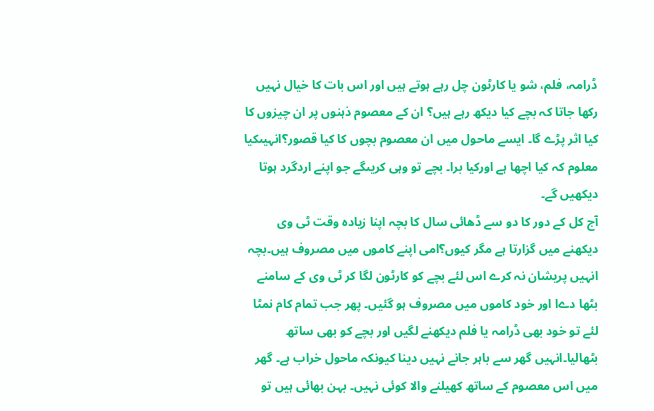ڈرامہ، فلم، شو یا کارٹون چل رہے ہوتے ہیں اور اس بات کا خیال نہیں رکھا جاتا کہ بچے کیا دیکھ رہے ہیں؟ ان کے معصوم ذہنوں پر ان چیزوں کا کیا اثر پڑے گا۔ ایسے ماحول میں ان معصوم بچوں کا کیا قصور؟انہیںکیا معلوم کہ کیا اچھا ہے اورکیا برا۔ بچے تو وہی کریںگے جو اپنے اردگرد ہوتا دیکھیں گے۔
آج کل کے دور کا دو سے ڈھائی سال کا بچہ اپنا زیادہ وقت ٹی وی دیکھنے میں گزارتا ہے مگر کیوں؟امی اپنے کاموں میں مصروف ہیں۔بچہ انہیں پریشان نہ کرے اس لئے بچے کو کارٹون لگا کر ٹی وی کے سامنے بٹھا دےا اور خود کاموں میں مصروف ہو گئیں۔ پھر جب تمام کام نمٹا لئے تو خود بھی ڈرامہ یا فلم دیکھنے لگیں اور بچے کو بھی ساتھ بٹھالیا۔انہیں گھر سے باہر جانے نہیں دینا کیونکہ ماحول خراب ہے۔ گھر میں اس معصوم کے ساتھ کھیلنے والا کوئی نہیں۔ بہن بھائی ہیں تو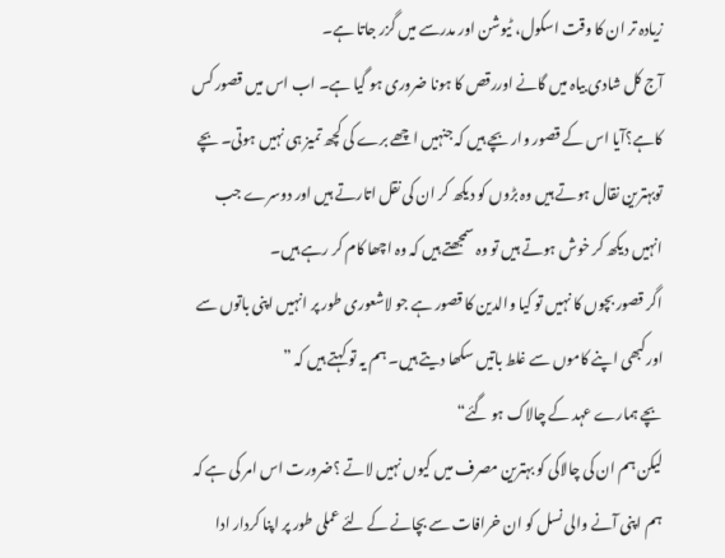زیادہ تر ان کا وقت اسکول، ٹیوشن اور مدرسے میں گزر جاتا ہے۔
آج کل شادی بیاہ میں گانے اوررقص کا ہونا ضروری ہو گیا ہے۔ اب اس میں قصور کس کاہے؟آیا اس کے قصور وار بچے ہیں کہ جنہیں اچھے برے کی کچھ تمیز ہی نہیں ہوتی۔ بچے توبہترین نقال ہوتے ہیں وہ بڑوں کو دیکھ کر ان کی نقل اتارتے ہیں اور دوسرے جب انہیں دیکھ کر خوش ہوتے ہیں تو وہ سمجھتے ہیں کہ وہ اچھا کام کر رہے ہیں۔
اگر قصور بچوں کا نہیں تو کیا والدین کا قصور ہے جو لاشعوری طور پر انہیں اپنی باتوں سے اورکبھی اپنے کاموں سے غلط باتیں سکھا دیتے ہیں۔ ہم یہ تو کہتے ہیں کہ ”
بچے ہمارے عہد کے چالاک ہو گئے“
لیکن ہم ان کی چالاکی کو بہترین مصرف میں کیوں نہیں لاتے ؟ضرورت اس امر کی ہے کہ ہم اپنی آنے والی نسل کو ان خرافات سے بچانے کے لئے عملی طور پر اپنا کردار ادا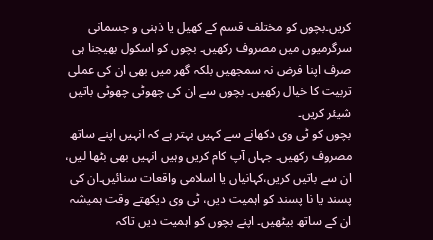کریں۔بچوں کو مختلف قسم کے کھیل یا ذہنی و جسمانی سرگرمیوں میں مصروف رکھیں۔ بچوں کو اسکول بھیجنا ہی صرف اپنا فرض نہ سمجھیں بلکہ گھر میں بھی ان کی عملی تربیت کا خیال رکھیں۔ بچوں سے ان کی چھوٹی چھوٹی باتیں شیئر کریں۔
بچوں کو ٹی وی دکھانے سے کہیں بہتر ہے کہ انہیں اپنے ساتھ مصروف رکھیں۔ جہاں آپ کام کریں وہیں انہیں بھی بٹھا لیں، ان سے باتیں کریں،کہانیاں یا اسلامی واقعات سنائیں۔ان کی پسند یا نا پسند کو اہمیت دیں، ٹی وی دیکھتے وقت ہمیشہ ان کے ساتھ بیٹھیں۔ اپنے بچوں کو اہمیت دیں تاکہ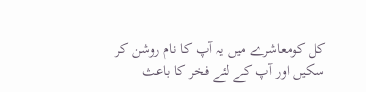کل کومعاشرے میں یہ آپ کا نام روشن کر سکیں اور آپ کے لئے فخر کا باعث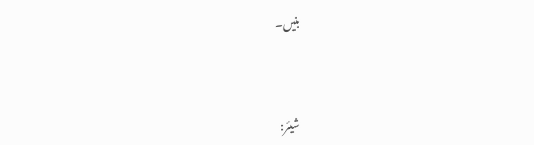بنیں۔



شیئر: